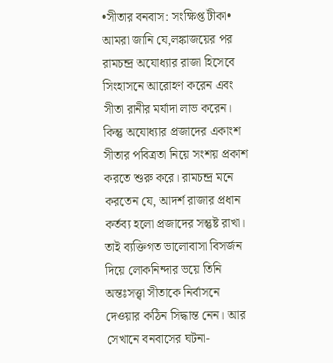•সীতার বনবাস: সংক্ষিপ্ত টীকা•
আমরা জানি যে,লঙ্কাজয়ের পর রামচন্দ্র অযোধ্যার রাজা হিসেবে সিংহাসনে আরোহণ করেন এবং সীতা রানীর মর্যাদা লাভ করেন। কিন্তু অযোধ্যার প্রজাদের একাংশ সীতার পবিত্রতা নিয়ে সংশয় প্রকাশ করতে শুরু করে। রামচন্দ্র মনে করতেন যে, আদর্শ রাজার প্রধান কর্তব্য হলো প্রজাদের সন্তুষ্ট রাখা। তাই ব্যক্তিগত ভালোবাসা বিসর্জন দিয়ে লোকনিন্দার ভয়ে তিনি অন্তঃসত্ত্বা সীতাকে নির্বাসনে দেওয়ার কঠিন সিদ্ধান্ত নেন। আর সেখানে বনবাসের ঘটনা-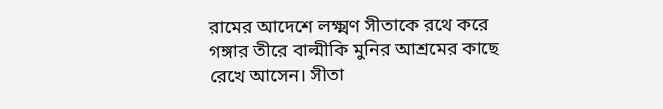রামের আদেশে লক্ষ্মণ সীতাকে রথে করে গঙ্গার তীরে বাল্মীকি মুনির আশ্রমের কাছে রেখে আসেন। সীতা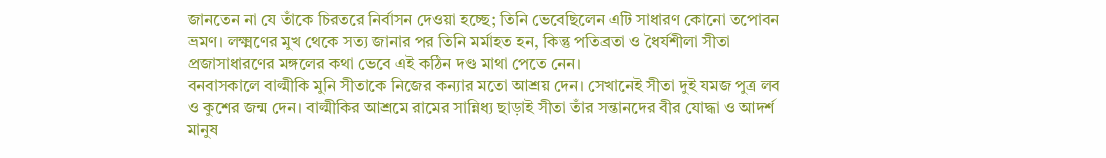জানতেন না যে তাঁকে চিরতরে নির্বাসন দেওয়া হচ্ছে; তিনি ভেবেছিলেন এটি সাধারণ কোনো তপোবন ভ্রমণ। লক্ষ্মণের মুখ থেকে সত্য জানার পর তিনি মর্মাহত হন, কিন্তু পতিব্রতা ও ধৈর্যশীলা সীতা প্রজাসাধারণের মঙ্গলের কথা ভেবে এই কঠিন দণ্ড মাথা পেতে নেন।
বনবাসকালে বাল্মীকি মুনি সীতাকে নিজের কন্যার মতো আশ্রয় দেন। সেখানেই সীতা দুই যমজ পুত্র লব ও কুশের জন্ম দেন। বাল্মীকির আশ্রমে রামের সান্নিধ্য ছাড়াই সীতা তাঁর সন্তানদের বীর যোদ্ধা ও আদর্শ মানুষ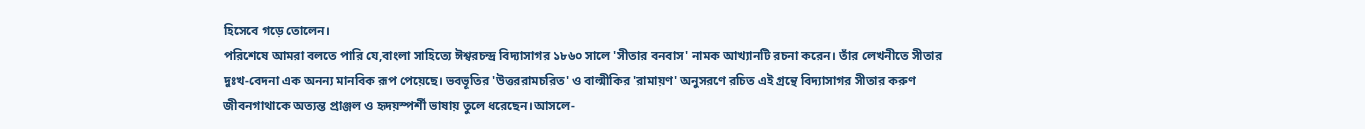হিসেবে গড়ে তোলেন।
পরিশেষে আমরা বলতে পারি যে,বাংলা সাহিত্যে ঈশ্বরচন্দ্র বিদ্যাসাগর ১৮৬০ সালে 'সীতার বনবাস' নামক আখ্যানটি রচনা করেন। তাঁর লেখনীতে সীতার দুঃখ-বেদনা এক অনন্য মানবিক রূপ পেয়েছে। ভবভূতির 'উত্তররামচরিত' ও বাল্মীকির 'রামায়ণ' অনুসরণে রচিত এই গ্রন্থে বিদ্যাসাগর সীতার করুণ জীবনগাথাকে অত্যন্ত প্রাঞ্জল ও হৃদয়স্পর্শী ভাষায় তুলে ধরেছেন।আসলে-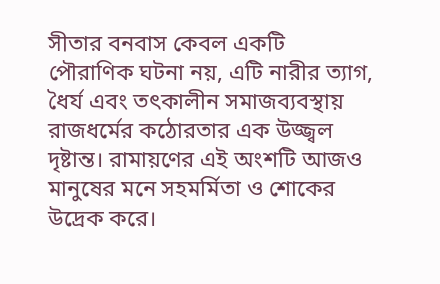সীতার বনবাস কেবল একটি পৌরাণিক ঘটনা নয়, এটি নারীর ত্যাগ, ধৈর্য এবং তৎকালীন সমাজব্যবস্থায় রাজধর্মের কঠোরতার এক উজ্জ্বল দৃষ্টান্ত। রামায়ণের এই অংশটি আজও মানুষের মনে সহমর্মিতা ও শোকের উদ্রেক করে।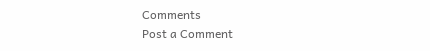Comments
Post a Comment